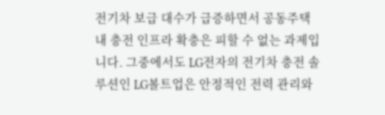전기차 보급 대수가 급증하면서 공동주택 내 충전 인프라 확충은 피할 수 없는 과제입니다. 그중에서도 LG전자의 전기차 충전 솔루션인 LG볼트업은 안정적인 전력 관리와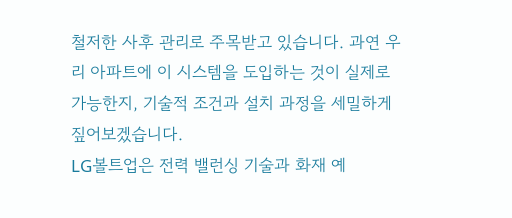철저한 사후 관리로 주목받고 있습니다. 과연 우리 아파트에 이 시스템을 도입하는 것이 실제로 가능한지, 기술적 조건과 설치 과정을 세밀하게 짚어보겠습니다.
LG볼트업은 전력 밸런싱 기술과 화재 예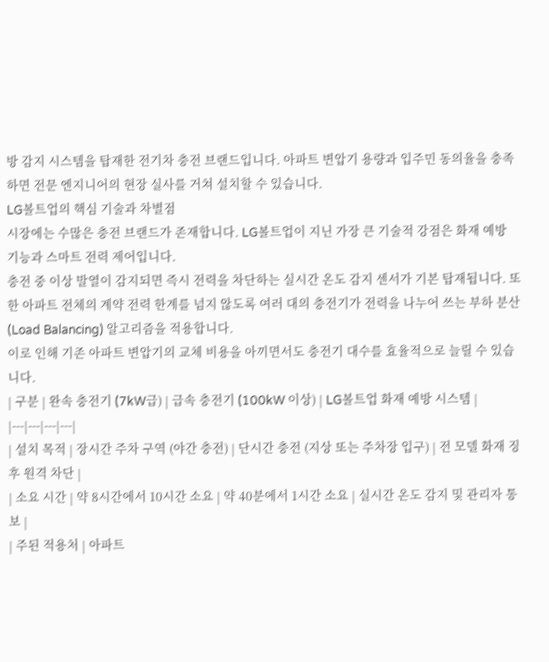방 감지 시스템을 탑재한 전기차 충전 브랜드입니다. 아파트 변압기 용량과 입주민 동의율을 충족하면 전문 엔지니어의 현장 실사를 거쳐 설치할 수 있습니다.
LG볼트업의 핵심 기술과 차별점
시장에는 수많은 충전 브랜드가 존재합니다. LG볼트업이 지닌 가장 큰 기술적 강점은 화재 예방 기능과 스마트 전력 제어입니다.
충전 중 이상 발열이 감지되면 즉시 전력을 차단하는 실시간 온도 감지 센서가 기본 탑재됩니다. 또한 아파트 전체의 계약 전력 한계를 넘지 않도록 여러 대의 충전기가 전력을 나누어 쓰는 부하 분산(Load Balancing) 알고리즘을 적용합니다.
이로 인해 기존 아파트 변압기의 교체 비용을 아끼면서도 충전기 대수를 효율적으로 늘릴 수 있습니다.
| 구분 | 완속 충전기 (7kW급) | 급속 충전기 (100kW 이상) | LG볼트업 화재 예방 시스템 |
|---|---|---|---|
| 설치 목적 | 장시간 주차 구역 (야간 충전) | 단시간 충전 (지상 또는 주차장 입구) | 전 모델 화재 징후 원격 차단 |
| 소요 시간 | 약 8시간에서 10시간 소요 | 약 40분에서 1시간 소요 | 실시간 온도 감지 및 관리자 통보 |
| 주된 적용처 | 아파트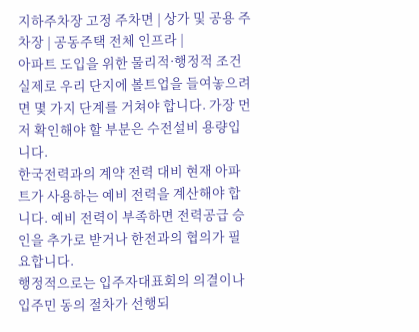지하주차장 고정 주차면 | 상가 및 공용 주차장 | 공동주택 전체 인프라 |
아파트 도입을 위한 물리적·행정적 조건
실제로 우리 단지에 볼트업을 들여놓으려면 몇 가지 단계를 거쳐야 합니다. 가장 먼저 확인해야 할 부분은 수전설비 용량입니다.
한국전력과의 계약 전력 대비 현재 아파트가 사용하는 예비 전력을 계산해야 합니다. 예비 전력이 부족하면 전력공급 승인을 추가로 받거나 한전과의 협의가 필요합니다.
행정적으로는 입주자대표회의 의결이나 입주민 동의 절차가 선행되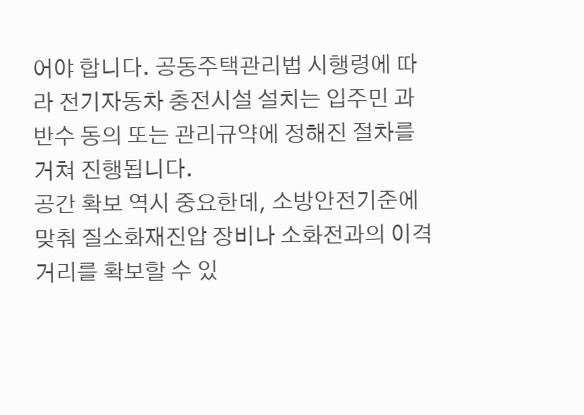어야 합니다. 공동주택관리법 시행령에 따라 전기자동차 충전시설 설치는 입주민 과반수 동의 또는 관리규약에 정해진 절차를 거쳐 진행됩니다.
공간 확보 역시 중요한데, 소방안전기준에 맞춰 질소화재진압 장비나 소화전과의 이격 거리를 확보할 수 있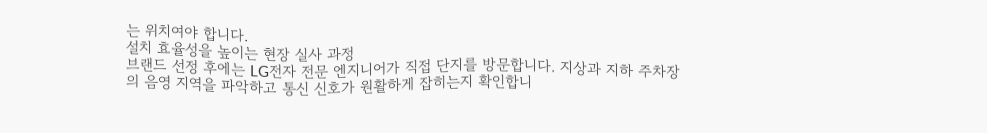는 위치여야 합니다.
설치 효율성을 높이는 현장 실사 과정
브랜드 선정 후에는 LG전자 전문 엔지니어가 직접 단지를 방문합니다. 지상과 지하 주차장의 음영 지역을 파악하고 통신 신호가 원활하게 잡히는지 확인합니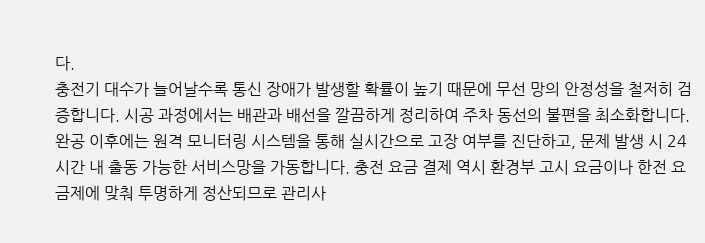다.
충전기 대수가 늘어날수록 통신 장애가 발생할 확률이 높기 때문에 무선 망의 안정성을 철저히 검증합니다. 시공 과정에서는 배관과 배선을 깔끔하게 정리하여 주차 동선의 불편을 최소화합니다.
완공 이후에는 원격 모니터링 시스템을 통해 실시간으로 고장 여부를 진단하고, 문제 발생 시 24시간 내 출동 가능한 서비스망을 가동합니다. 충전 요금 결제 역시 환경부 고시 요금이나 한전 요금제에 맞춰 투명하게 정산되므로 관리사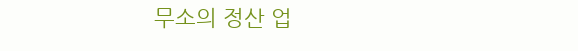무소의 정산 업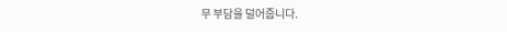무 부담을 덜어줍니다.